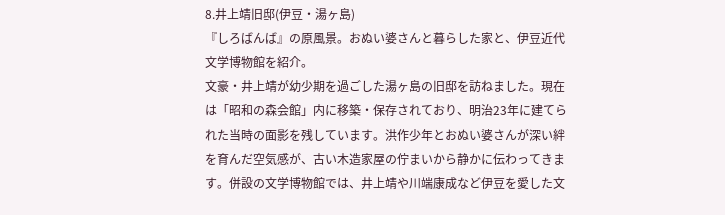8.井上靖旧邸(伊豆・湯ヶ島)
『しろばんば』の原風景。おぬい婆さんと暮らした家と、伊豆近代文学博物館を紹介。
文豪・井上靖が幼少期を過ごした湯ヶ島の旧邸を訪ねました。現在は「昭和の森会館」内に移築・保存されており、明治23年に建てられた当時の面影を残しています。洪作少年とおぬい婆さんが深い絆を育んだ空気感が、古い木造家屋の佇まいから静かに伝わってきます。併設の文学博物館では、井上靖や川端康成など伊豆を愛した文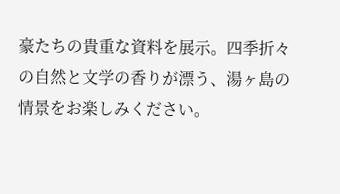豪たちの貴重な資料を展示。四季折々の自然と文学の香りが漂う、湯ヶ島の情景をお楽しみください。